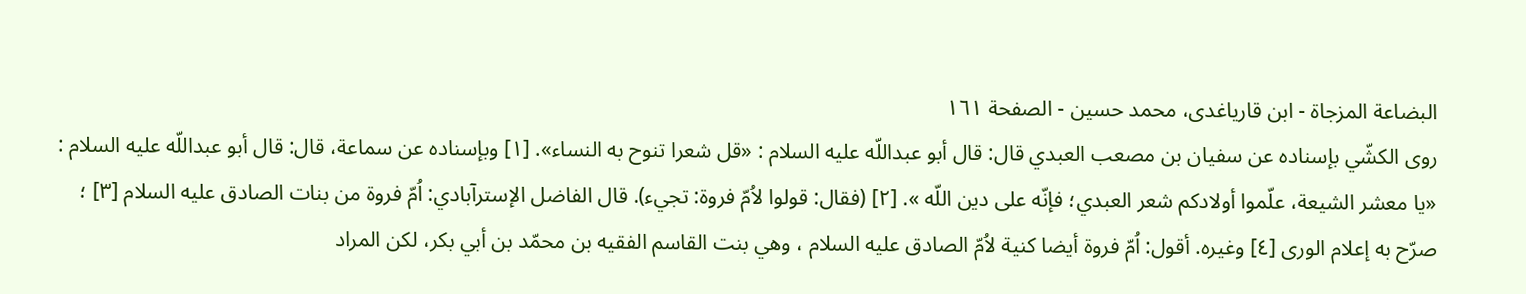البضاعة المزجاة - ابن قاریاغدی، محمد حسین - الصفحة ١٦١
روى الكشّي بإسناده عن سفيان بن مصعب العبدي قال: قال أبو عبداللّه عليه السلام : «قل شعرا تنوح به النساء». [١] وبإسناده عن سماعة، قال: قال أبو عبداللّه عليه السلام : «يا معشر الشيعة، علّموا أولادكم شعر العبدي؛ فإنّه على دين اللّه ». [٢] (فقال: قولوا لاُمّ فروة: تجيء). قال الفاضل الإسترآبادي: اُمّ فروة من بنات الصادق عليه السلام [٣] ؛ صرّح به إعلام الورى [٤] وغيره. أقول: اُمّ فروة أيضا كنية لاُمّ الصادق عليه السلام ، وهي بنت القاسم الفقيه بن محمّد بن أبي بكر، لكن المراد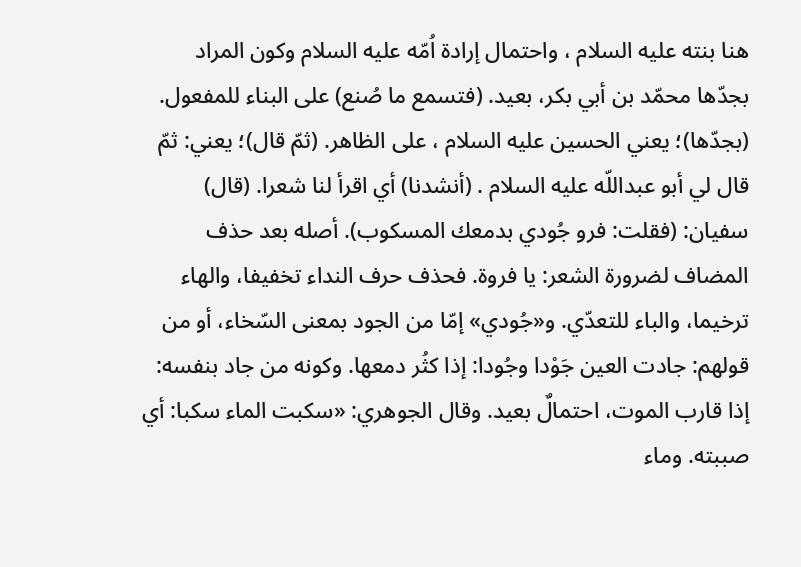هنا بنته عليه السلام ، واحتمال إرادة اُمّه عليه السلام وكون المراد بجدّها محمّد بن أبي بكر، بعيد. (فتسمع ما صُنع) على البناء للمفعول. (بجدّها)؛ يعني الحسين عليه السلام ، على الظاهر. (ثمّ قال)؛ يعني: ثمّ قال لي أبو عبداللّه عليه السلام . (أنشدنا) أي اقرأ لنا شعرا. (قال) سفيان: (فقلت: فرو جُودي بدمعك المسكوب). أصله بعد حذف المضاف لضرورة الشعر: يا فروة. فحذف حرف النداء تخفيفا، والهاء ترخيما، والباء للتعدّي. و«جُودي» إمّا من الجود بمعنى السّخاء، أو من قولهم: جادت العين جَوْدا وجُودا: إذا كثُر دمعها. وكونه من جاد بنفسه: إذا قارب الموت، احتمالٌ بعيد. وقال الجوهري: «سكبت الماء سكبا: أي صببته. وماء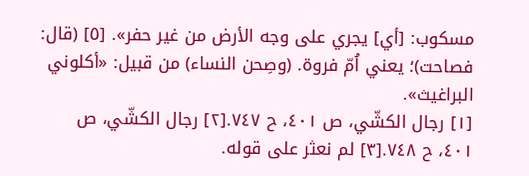مسكوب: [أي] يجري على وجه الأرض من غير حفر». [٥] (قال: فصاحت)؛ يعني اُمّ فروة. (وصِحن النساء) من قبيل: «أكلوني البراغيث».
[١] رجال الكشّي، ص ٤٠١، ح ٧٤٧.[٢] رجال الكشّي، ص ٤٠١، ح ٧٤٨.[٣] لم نعثر على قوله.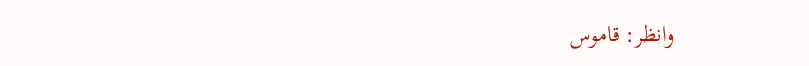وانظر: قاموس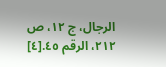الرجال، ج ١٢، ص ٢١٢، الرقم ٤٥.[٤]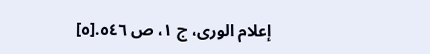إعلام الورى، ج ١، ص ٥٤٦.[٥]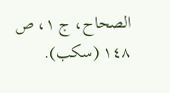الصحاح، ج ١، ص ١٤٨ (سكب).